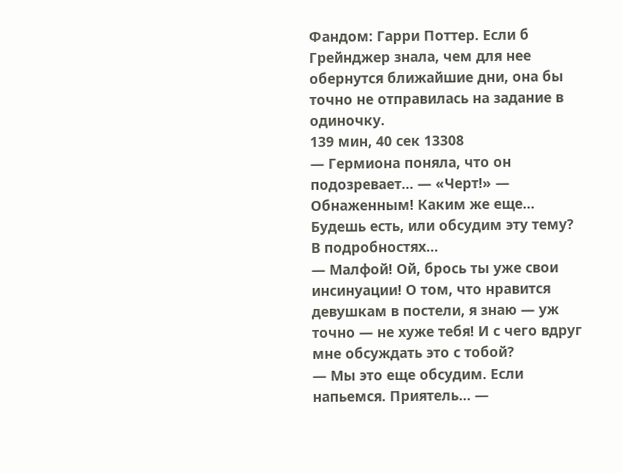Фандом: Гарри Поттер. Если б Грейнджер знала, чем для нее обернутся ближайшие дни, она бы точно не отправилась на задание в одиночку.
139 мин, 40 сек 13308
— Гермиона поняла, что он подозревает… — «Черт!» — Обнаженным! Каким же еще… Будешь есть, или обсудим эту тему? В подробностях…
— Малфой! Ой, брось ты уже свои инсинуации! О том, что нравится девушкам в постели, я знаю — уж точно — не хуже тебя! И с чего вдруг мне обсуждать это с тобой?
— Мы это еще обсудим. Если напьемся. Приятель… —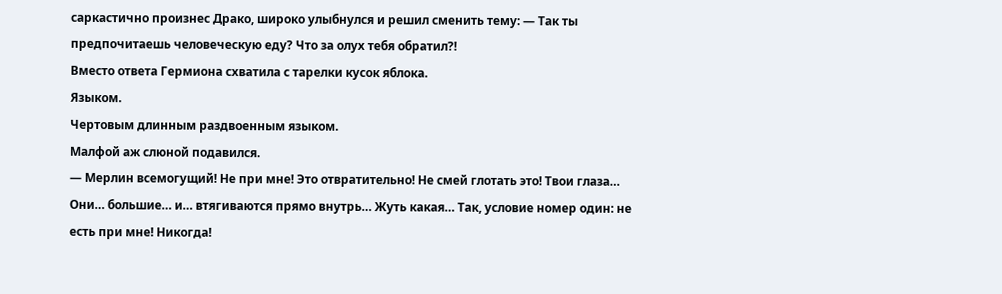саркастично произнес Драко, широко улыбнулся и решил сменить тему: — Так ты предпочитаешь человеческую еду? Что за олух тебя обратил?!
Вместо ответа Гермиона схватила с тарелки кусок яблока.
Языком.
Чертовым длинным раздвоенным языком.
Малфой аж слюной подавился.
— Мерлин всемогущий! Не при мне! Это отвратительно! Не смей глотать это! Твои глаза… Они… большие… и… втягиваются прямо внутрь… Жуть какая… Так, условие номер один: не есть при мне! Никогда!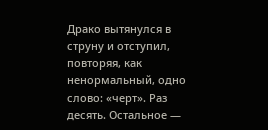Драко вытянулся в струну и отступил, повторяя, как ненормальный, одно слово: «черт». Раз десять. Остальное —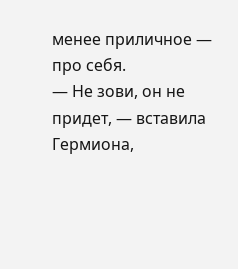менее приличное — про себя.
— Не зови, он не придет, — вставила Гермиона,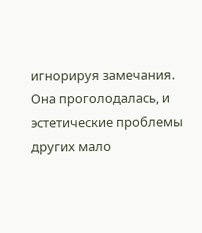игнорируя замечания. Она проголодалась, и эстетические проблемы других мало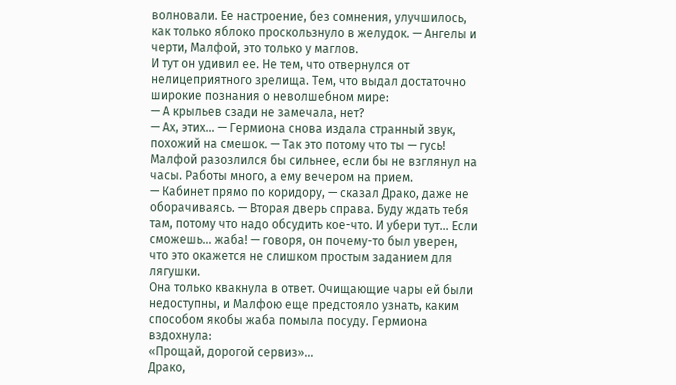волновали. Ее настроение, без сомнения, улучшилось, как только яблоко проскользнуло в желудок. — Ангелы и черти, Малфой, это только у маглов.
И тут он удивил ее. Не тем, что отвернулся от нелицеприятного зрелища. Тем, что выдал достаточно широкие познания о неволшебном мире:
— А крыльев сзади не замечала, нет?
— Ах, этих… — Гермиона снова издала странный звук, похожий на смешок. — Так это потому что ты — гусь!
Малфой разозлился бы сильнее, если бы не взглянул на часы. Работы много, а ему вечером на прием.
— Кабинет прямо по коридору, — сказал Драко, даже не оборачиваясь. — Вторая дверь справа. Буду ждать тебя там, потому что надо обсудить кое-что. И убери тут… Если сможешь… жаба! — говоря, он почему-то был уверен, что это окажется не слишком простым заданием для лягушки.
Она только квакнула в ответ. Очищающие чары ей были недоступны, и Малфою еще предстояло узнать, каким способом якобы жаба помыла посуду. Гермиона вздохнула:
«Прощай, дорогой сервиз»…
Драко,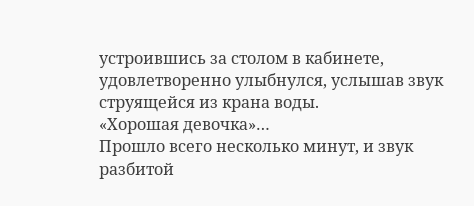устроившись за столом в кабинете, удовлетворенно улыбнулся, услышав звук струящейся из крана воды.
«Хорошая девочка»…
Прошло всего несколько минут, и звук разбитой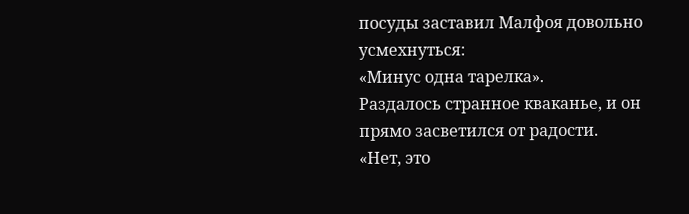посуды заставил Малфоя довольно усмехнуться:
«Минус одна тарелка».
Раздалось странное кваканье, и он прямо засветился от радости.
«Нет, это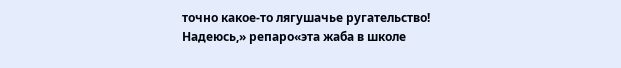точно какое-то лягушачье ругательство! Надеюсь,» репаро«эта жаба в школе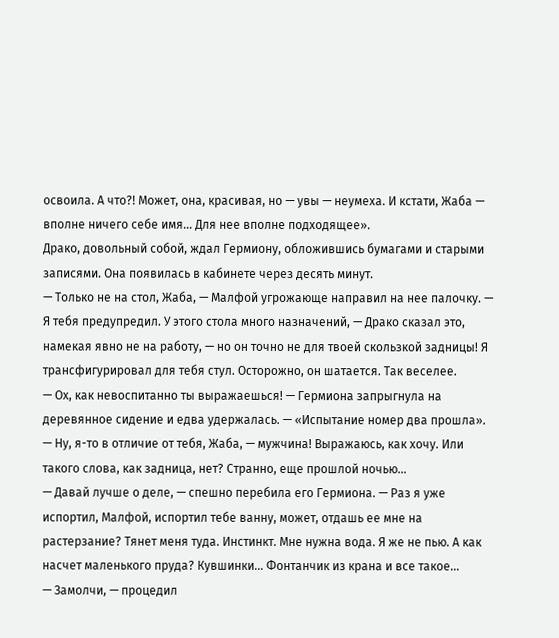освоила. А что?! Может, она, красивая, но — увы — неумеха. И кстати, Жаба — вполне ничего себе имя… Для нее вполне подходящее».
Драко, довольный собой, ждал Гермиону, обложившись бумагами и старыми записями. Она появилась в кабинете через десять минут.
— Только не на стол, Жаба, — Малфой угрожающе направил на нее палочку. — Я тебя предупредил. У этого стола много назначений, — Драко сказал это, намекая явно не на работу, — но он точно не для твоей скользкой задницы! Я трансфигурировал для тебя стул. Осторожно, он шатается. Так веселее.
— Ох, как невоспитанно ты выражаешься! — Гермиона запрыгнула на деревянное сидение и едва удержалась. — «Испытание номер два прошла».
— Ну, я-то в отличие от тебя, Жаба, — мужчина! Выражаюсь, как хочу. Или такого слова, как задница, нет? Странно, еще прошлой ночью…
— Давай лучше о деле, — спешно перебила его Гермиона. — Раз я уже испортил, Малфой, испортил тебе ванну, может, отдашь ее мне на растерзание? Тянет меня туда. Инстинкт. Мне нужна вода. Я же не пью. А как насчет маленького пруда? Кувшинки… Фонтанчик из крана и все такое…
— Замолчи, — процедил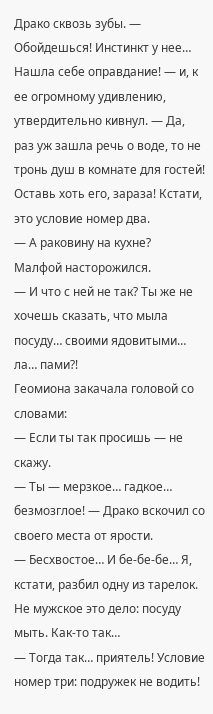Драко сквозь зубы. — Обойдешься! Инстинкт у нее… Нашла себе оправдание! — и, к ее огромному удивлению, утвердительно кивнул. — Да, раз уж зашла речь о воде, то не тронь душ в комнате для гостей! Оставь хоть его, зараза! Кстати, это условие номер два.
— А раковину на кухне?
Малфой насторожился.
— И что с ней не так? Ты же не хочешь сказать, что мыла посуду… своими ядовитыми… ла… пами?!
Геомиона закачала головой со словами:
— Если ты так просишь — не скажу.
— Ты — мерзкое… гадкое… безмозглое! — Драко вскочил со своего места от ярости.
— Бесхвостое… И бе-бе-бе… Я, кстати, разбил одну из тарелок. Не мужское это дело: посуду мыть. Как-то так…
— Тогда так… приятель! Условие номер три: подружек не водить!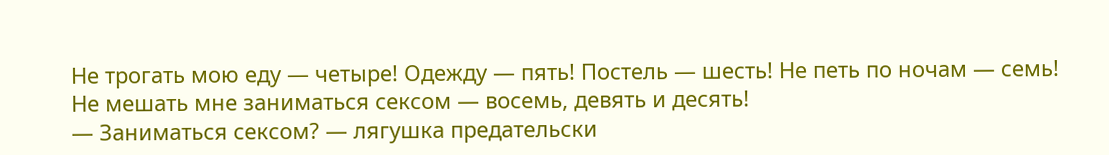Не трогать мою еду — четыре! Одежду — пять! Постель — шесть! Не петь по ночам — семь! Не мешать мне заниматься сексом — восемь, девять и десять!
— Заниматься сексом? — лягушка предательски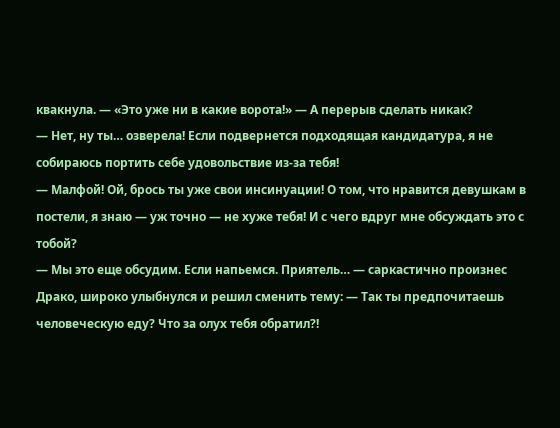квакнула. — «Это уже ни в какие ворота!» — А перерыв сделать никак?
— Нет, ну ты… озверела! Если подвернется подходящая кандидатура, я не собираюсь портить себе удовольствие из-за тебя!
— Малфой! Ой, брось ты уже свои инсинуации! О том, что нравится девушкам в постели, я знаю — уж точно — не хуже тебя! И с чего вдруг мне обсуждать это с тобой?
— Мы это еще обсудим. Если напьемся. Приятель… — саркастично произнес Драко, широко улыбнулся и решил сменить тему: — Так ты предпочитаешь человеческую еду? Что за олух тебя обратил?!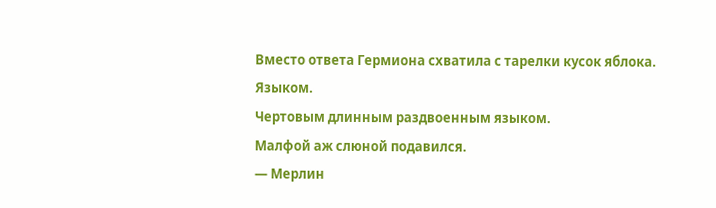Вместо ответа Гермиона схватила с тарелки кусок яблока.
Языком.
Чертовым длинным раздвоенным языком.
Малфой аж слюной подавился.
— Мерлин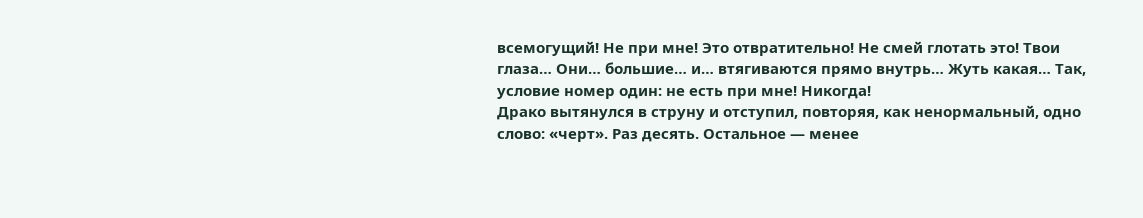всемогущий! Не при мне! Это отвратительно! Не смей глотать это! Твои глаза… Они… большие… и… втягиваются прямо внутрь… Жуть какая… Так, условие номер один: не есть при мне! Никогда!
Драко вытянулся в струну и отступил, повторяя, как ненормальный, одно слово: «черт». Раз десять. Остальное — менее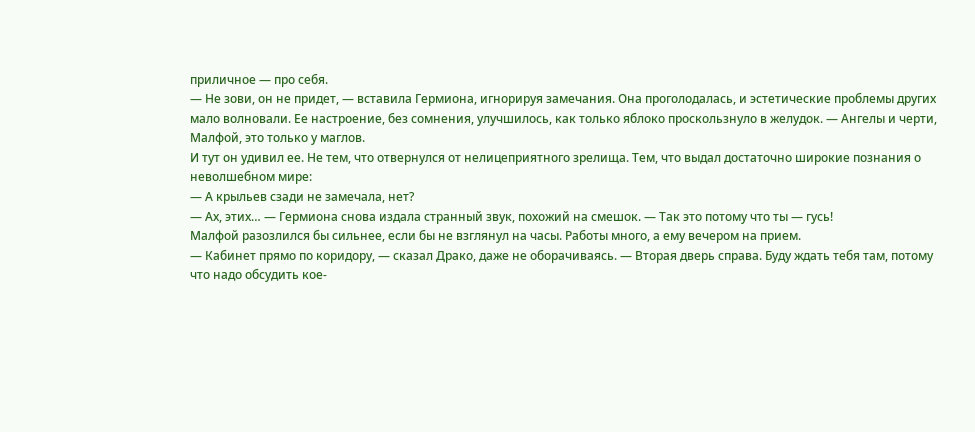приличное — про себя.
— Не зови, он не придет, — вставила Гермиона, игнорируя замечания. Она проголодалась, и эстетические проблемы других мало волновали. Ее настроение, без сомнения, улучшилось, как только яблоко проскользнуло в желудок. — Ангелы и черти, Малфой, это только у маглов.
И тут он удивил ее. Не тем, что отвернулся от нелицеприятного зрелища. Тем, что выдал достаточно широкие познания о неволшебном мире:
— А крыльев сзади не замечала, нет?
— Ах, этих… — Гермиона снова издала странный звук, похожий на смешок. — Так это потому что ты — гусь!
Малфой разозлился бы сильнее, если бы не взглянул на часы. Работы много, а ему вечером на прием.
— Кабинет прямо по коридору, — сказал Драко, даже не оборачиваясь. — Вторая дверь справа. Буду ждать тебя там, потому что надо обсудить кое-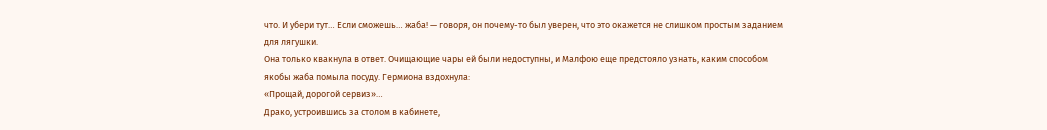что. И убери тут… Если сможешь… жаба! — говоря, он почему-то был уверен, что это окажется не слишком простым заданием для лягушки.
Она только квакнула в ответ. Очищающие чары ей были недоступны, и Малфою еще предстояло узнать, каким способом якобы жаба помыла посуду. Гермиона вздохнула:
«Прощай, дорогой сервиз»…
Драко, устроившись за столом в кабинете,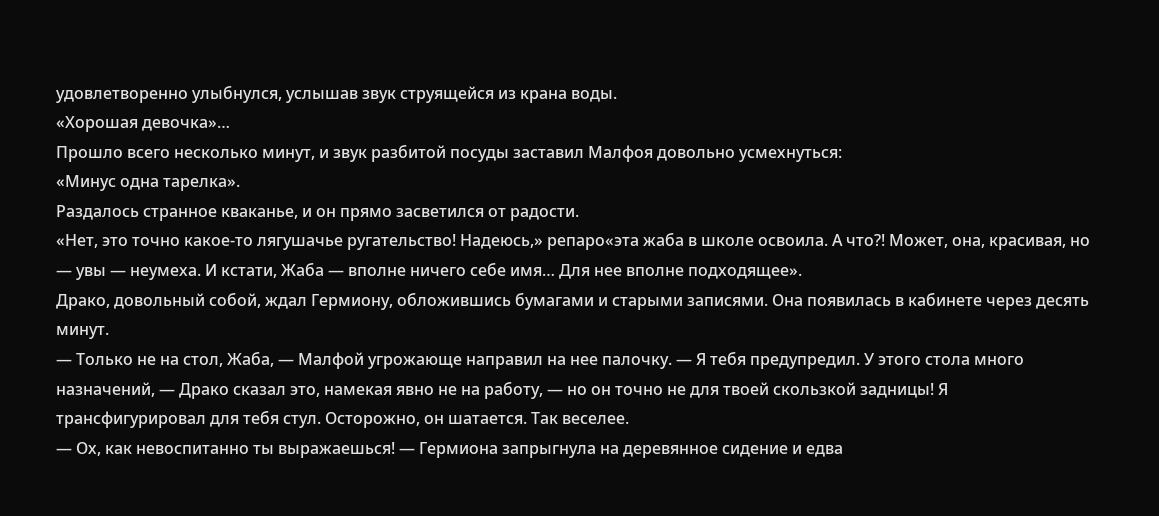удовлетворенно улыбнулся, услышав звук струящейся из крана воды.
«Хорошая девочка»…
Прошло всего несколько минут, и звук разбитой посуды заставил Малфоя довольно усмехнуться:
«Минус одна тарелка».
Раздалось странное кваканье, и он прямо засветился от радости.
«Нет, это точно какое-то лягушачье ругательство! Надеюсь,» репаро«эта жаба в школе освоила. А что?! Может, она, красивая, но — увы — неумеха. И кстати, Жаба — вполне ничего себе имя… Для нее вполне подходящее».
Драко, довольный собой, ждал Гермиону, обложившись бумагами и старыми записями. Она появилась в кабинете через десять минут.
— Только не на стол, Жаба, — Малфой угрожающе направил на нее палочку. — Я тебя предупредил. У этого стола много назначений, — Драко сказал это, намекая явно не на работу, — но он точно не для твоей скользкой задницы! Я трансфигурировал для тебя стул. Осторожно, он шатается. Так веселее.
— Ох, как невоспитанно ты выражаешься! — Гермиона запрыгнула на деревянное сидение и едва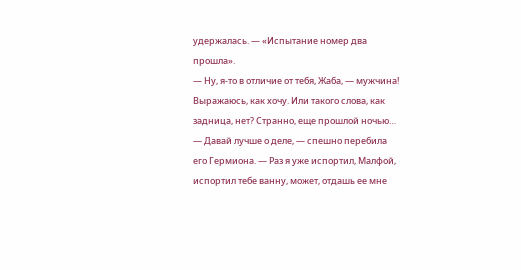удержалась. — «Испытание номер два прошла».
— Ну, я-то в отличие от тебя, Жаба, — мужчина! Выражаюсь, как хочу. Или такого слова, как задница, нет? Странно, еще прошлой ночью…
— Давай лучше о деле, — спешно перебила его Гермиона. — Раз я уже испортил, Малфой, испортил тебе ванну, может, отдашь ее мне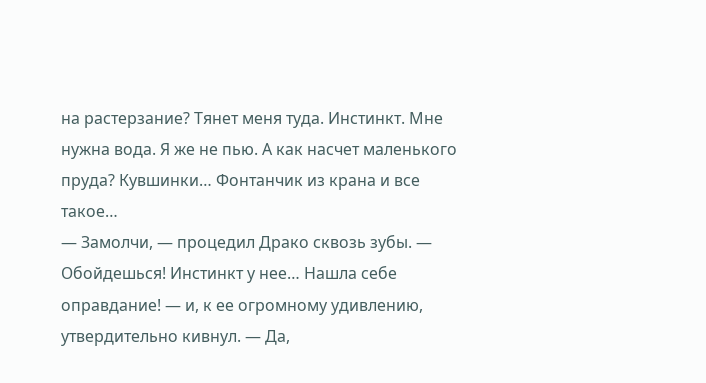на растерзание? Тянет меня туда. Инстинкт. Мне нужна вода. Я же не пью. А как насчет маленького пруда? Кувшинки… Фонтанчик из крана и все такое…
— Замолчи, — процедил Драко сквозь зубы. — Обойдешься! Инстинкт у нее… Нашла себе оправдание! — и, к ее огромному удивлению, утвердительно кивнул. — Да,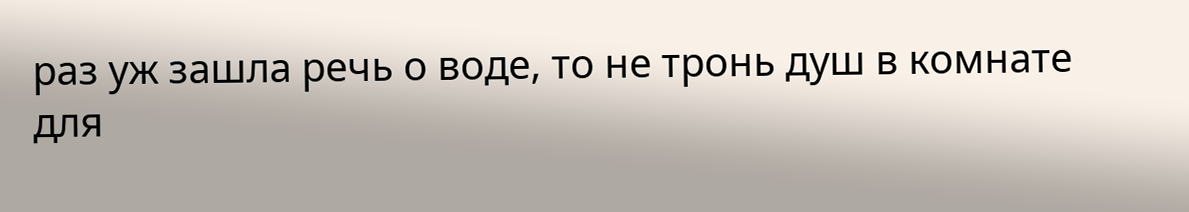раз уж зашла речь о воде, то не тронь душ в комнате для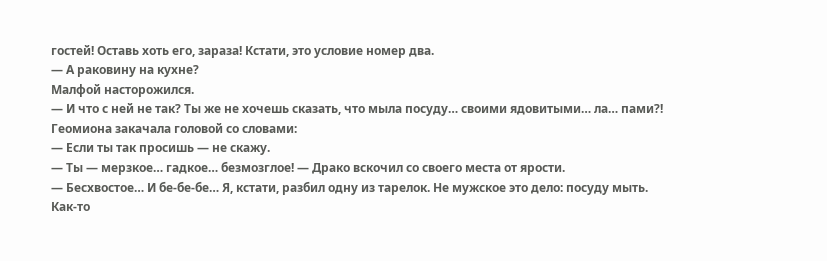гостей! Оставь хоть его, зараза! Кстати, это условие номер два.
— А раковину на кухне?
Малфой насторожился.
— И что с ней не так? Ты же не хочешь сказать, что мыла посуду… своими ядовитыми… ла… пами?!
Геомиона закачала головой со словами:
— Если ты так просишь — не скажу.
— Ты — мерзкое… гадкое… безмозглое! — Драко вскочил со своего места от ярости.
— Бесхвостое… И бе-бе-бе… Я, кстати, разбил одну из тарелок. Не мужское это дело: посуду мыть. Как-то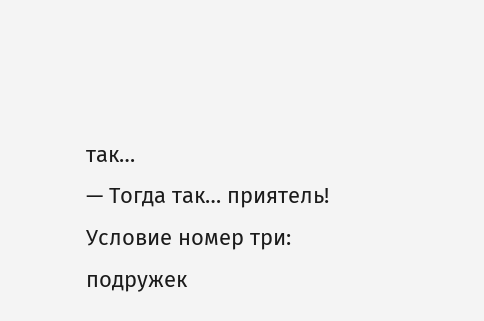так…
— Тогда так… приятель! Условие номер три: подружек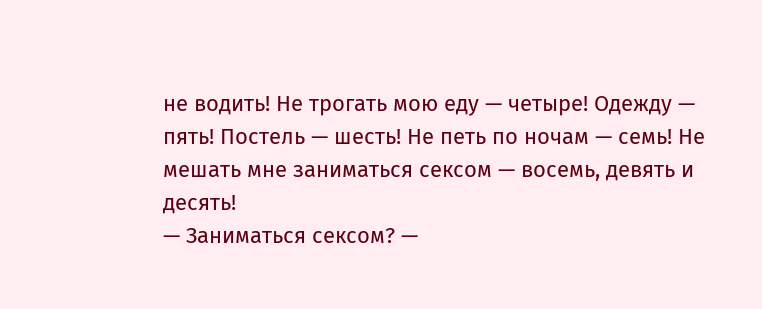не водить! Не трогать мою еду — четыре! Одежду — пять! Постель — шесть! Не петь по ночам — семь! Не мешать мне заниматься сексом — восемь, девять и десять!
— Заниматься сексом? —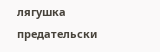лягушка предательски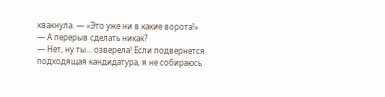квакнула. — «Это уже ни в какие ворота!» — А перерыв сделать никак?
— Нет, ну ты… озверела! Если подвернется подходящая кандидатура, я не собираюсь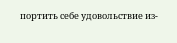портить себе удовольствие из-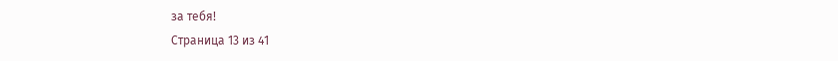за тебя!
Страница 13 из 41